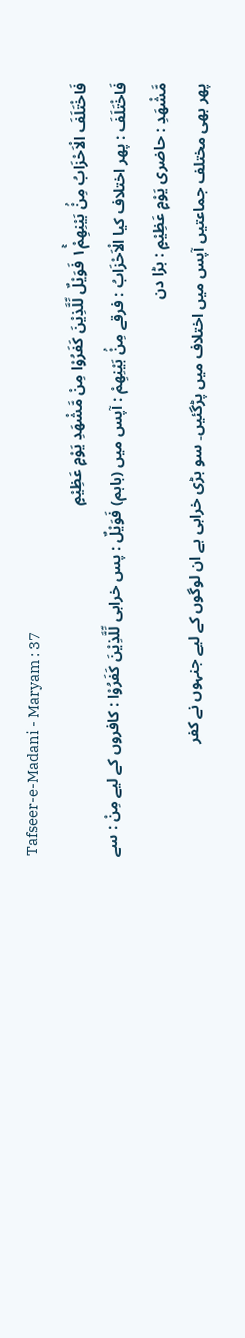Tafseer-e-Madani - Maryam : 37
فَاخْتَلَفَ الْاَحْزَابُ مِنْۢ بَیْنِهِمْ١ۚ فَوَیْلٌ لِّلَّذِیْنَ كَفَرُوْا مِنْ مَّشْهَدِ یَوْمٍ عَظِیْمٍ
فَاخْتَلَفَ : پھر اختلاف کیا الْاَحْزَابُ : فرقے مِنْۢ بَيْنِهِمْ : آپس میں (باہم) فَوَيْلٌ : پس خرابی لِّلَّذِيْنَ كَفَرُوْا : کافروں کے لیے مِنْ : سے مَّشْهَدِ : حاضری يَوْمٍ عَظِيْمٍ : بڑا دن
پھر بھی مختلف جماعتیں آپس میں اختلاف میں پڑگئیں۔ سو بڑی خرابی ہے ان لوگوں کے لیے جنہوں نے کفر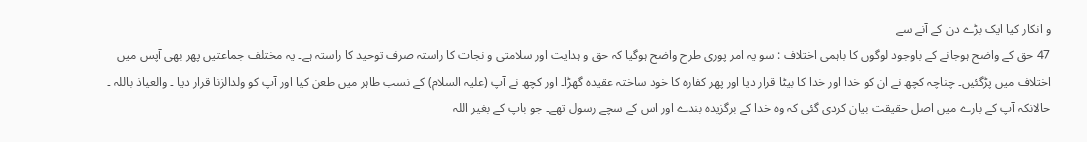و انکار کیا ایک بڑے دن کے آنے سے
47 حق کے واضح ہوجانے کے باوجود لوگوں کا باہمی اختلاف : سو یہ امر پوری طرح واضح ہوگیا کہ حق و ہدایت اور سلامتی و نجات کا راستہ صرف توحید کا راستہ ہے۔ یہ مختلف جماعتیں پھر بھی آپس میں اختلاف میں پڑگئیں۔ چناچہ کچھ نے ان کو خدا اور خدا کا بیٹا قرار دیا اور پھر کفارہ کا خود ساختہ عقیدہ گھڑا۔ اور کچھ نے آپ (علیہ السلام) کے نسب طاہر میں طعن کیا اور آپ کو ولدالزنا قرار دیا ۔ والعیاذ باللہ ۔ حالانکہ آپ کے بارے میں اصل حقیقت بیان کردی گئی کہ وہ خدا کے برگزیدہ بندے اور اس کے سچے رسول تھے۔ جو باپ کے بغیر اللہ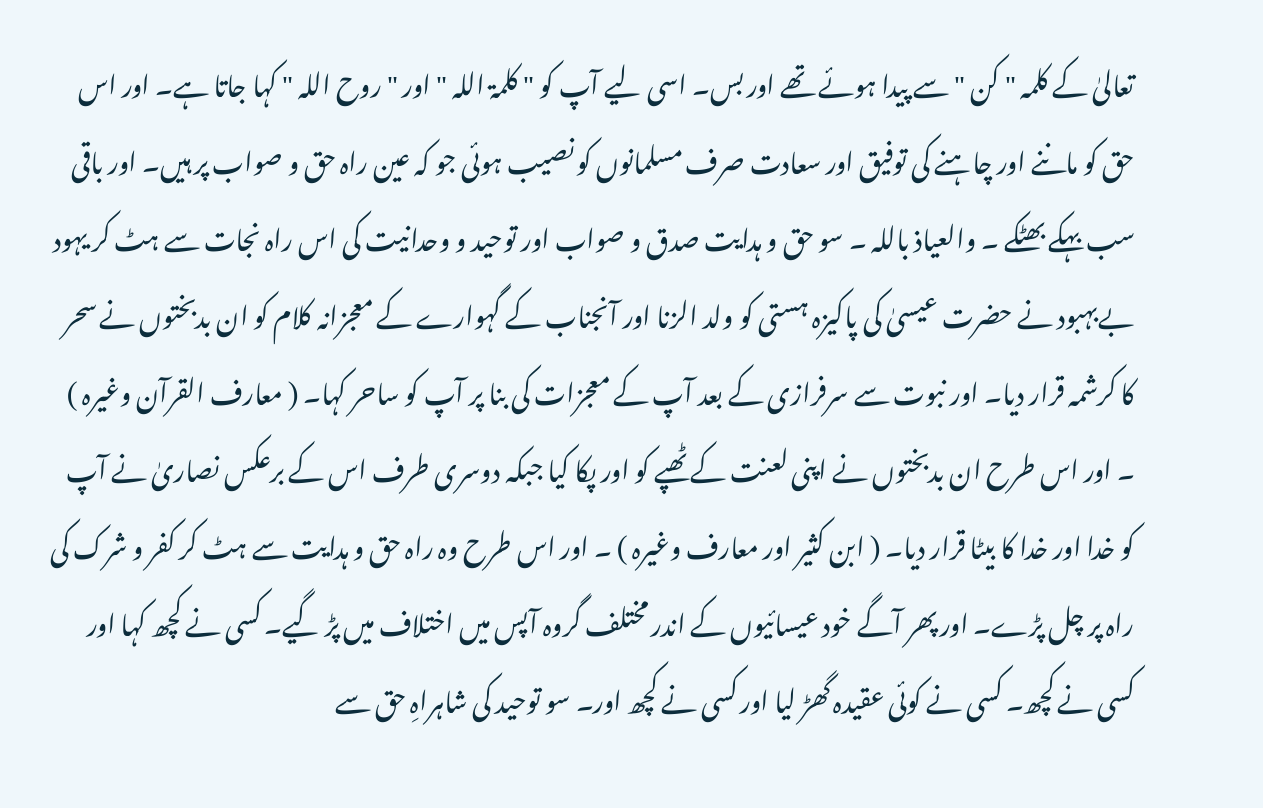تعالیٰ کے کلمہ " کن " سے پیدا ہوئے تھے اور بس۔ اسی لیے آپ کو " کلمۃ اللہ " اور " روح اللہ " کہا جاتا ہے۔ اور اس حق کو ماننے اور چاہنے کی توفیق اور سعادت صرف مسلمانوں کو نصیب ہوئی جو کہ عین راہ حق و صواب پر ہیں۔ اور باقی سب بہکے بھٹکے ۔ والعیاذ باللہ ۔ سو حق و ہدایت صدق و صواب اور توحید و وحدانیت کی اس راہ نجات سے ہٹ کر یہود بےبہبود نے حضرت عیسیٰ کی پاکیزہ ہستی کو ولد الزنا اور آنجناب کے گہوارے کے معجزانہ کلام کو ان بدبختوں نے سحر کا کرشمہ قرار دیا۔ اور نبوت سے سرفرازی کے بعد آپ کے معجزات کی بنا پر آپ کو ساحر کہا۔ ( معارف القرآن وغیرہ ) ۔ اور اس طرح ان بدبختوں نے اپنی لعنت کے ٹھپے کو اور پکا کیا جبکہ دوسری طرف اس کے برعکس نصاریٰ نے آپ کو خدا اور خدا کا بیٹا قرار دیا۔ ( ابن کثیر اور معارف وغیرہ ) ۔ اور اس طرح وہ راہ حق و ہدایت سے ہٹ کر کفر و شرک کی راہ پر چل پڑے۔ اور پھر آگے خود عیسائیوں کے اندر مختلف گروہ آپس میں اختلاف میں پڑ گیے۔ کسی نے کچھ کہا اور کسی نے کچھ۔ کسی نے کوئی عقیدہ گھڑ لیا اور کسی نے کچھ اور۔ سو توحید کی شاہراہِ حق سے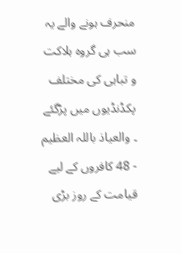منحرف ہونے والے یہ سب ہی گروہ ہلاکت و تباہی کی مختلف پکڈنڈیوں میں پڑگئے ۔ والعیاذ باللہ العظیم - 48 کافروں کے لیے قیامت کے روز بڑی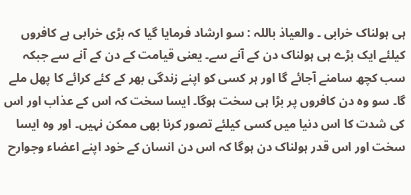ہی ہولناک خرابی ۔ والعیاذ باللہ : سو ارشاد فرمایا گیا کہ بڑی خرابی ہے کافروں کیلئے ایک بڑے ہی ہولناک دن کے آنے سے۔ یعنی قیامت کے دن کے آنے سے جبکہ سب کچھ سامنے آجائے گا اور ہر کسی کو اپنے زندگی بھر کے کئے کرائے کا پھل ملے گا۔ سو وہ دن کافروں پر بڑا ہی سخت ہوگا۔ ایسا سخت کہ اس کے عذاب اور اس کی شدت کا اس دنیا میں کسی کیلئے تصور کرنا بھی ممکن نہیں۔ اور وہ ایسا سخت اور اس قدر ہولناک دن ہوگا کہ اس دن انسان کے خود اپنے اعضاء وجوارح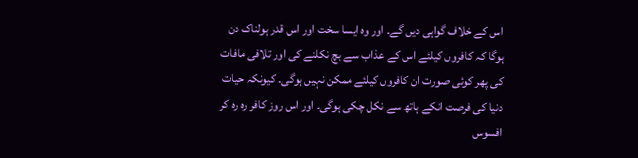اس کے خلاف گواہی دیں گے۔ اور وہ ایسا سخت اور اس قدر ہولناک دن ہوگا کہ کافروں کیلئے اس کے عذاب سے بچ نکلنے کی اور تلافی مافات کی پھر کوئی صورت ان کافروں کیلئے ممکن نہیں ہوگی۔ کیونکہ حیات دنیا کی فرصت انکے ہاتھ سے نکل چکی ہوگی۔ اور اس روز کافر رہ رہ کر افسوس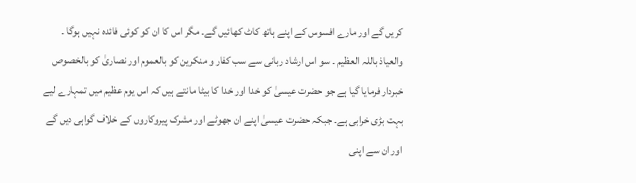کریں گے اور مارے افسوس کے اپنے ہاتھ کاٹ کھائیں گے۔ مگر اس کا ان کو کوئی فائدہ نہیں ہوگا ۔ والعیاذ باللہ العظیم ۔ سو اس ارشاد ربانی سے سب کفار و منکرین کو بالعموم اور نصاریٰ کو بالخصوص خبردار فرمایا گیا ہے جو حضرت عیسیٰ کو خدا اور خدا کا بیٹا مانتے ہیں کہ اس یوم عظیم میں تمہارے لیے بہت بڑی خرابی ہے۔ جبکہ حضرت عیسیٰ اپنے ان جھوٹے اور مشرک پیروکاروں کے خلاف گواہی دیں گے اور ان سے اپنی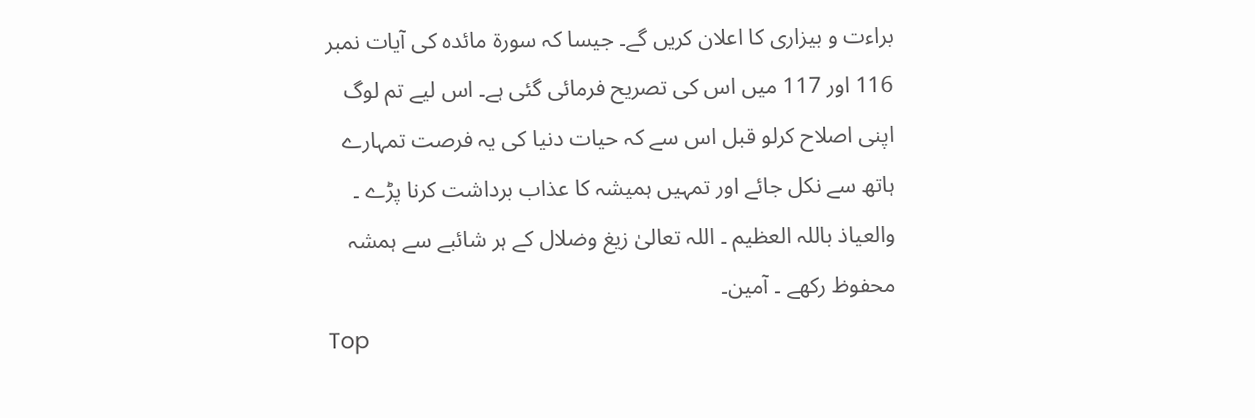براءت و بیزاری کا اعلان کریں گے۔ جیسا کہ سورة مائدہ کی آیات نمبر 116 اور 117 میں اس کی تصریح فرمائی گئی ہے۔ اس لیے تم لوگ اپنی اصلاح کرلو قبل اس سے کہ حیات دنیا کی یہ فرصت تمہارے ہاتھ سے نکل جائے اور تمہیں ہمیشہ کا عذاب برداشت کرنا پڑے ۔ والعیاذ باللہ العظیم ۔ اللہ تعالیٰ زیغ وضلال کے ہر شائبے سے ہمشہ محفوظ رکھے ۔ آمین۔
Top